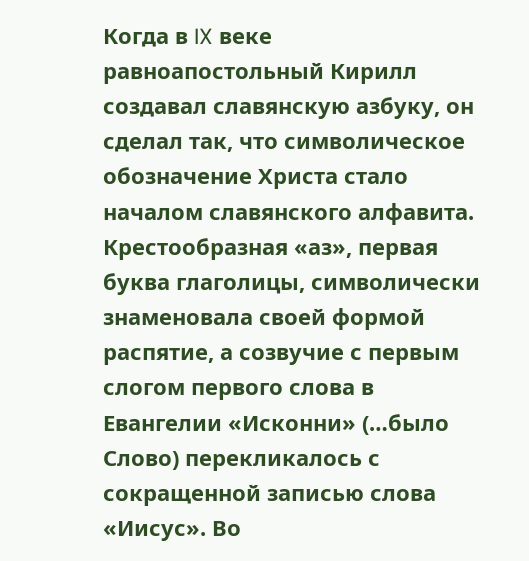Когда в IX веке равноапостольный Кирилл создавал славянскую азбуку, он сделал так, что символическое обозначение Христа стало началом славянского алфавита. Крестообразная «аз», первая буква глаголицы, символически знаменовала своей формой распятие, а созвучие с первым слогом первого слова в Евангелии «Исконни» (…было Слово) перекликалось с сокращенной записью слова «Иисус». Во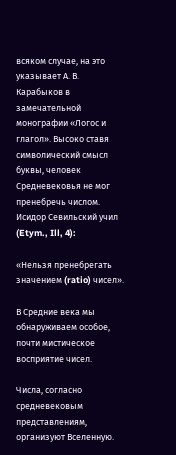всяком случае, на это указывает А. В. Карабыков в замечательной монографии «Логос и глагол». Высоко ставя символический смысл буквы, человек Средневековья не мог пренебречь числом. Исидор Севильский учил (Etym., Ill, 4):

«Нельзя пренебрегать значением (ratio) чисел».

В Средние века мы обнаруживаем особое, почти мистическое восприятие чисел.

Числа, согласно средневековым представлениям, организуют Вселенную.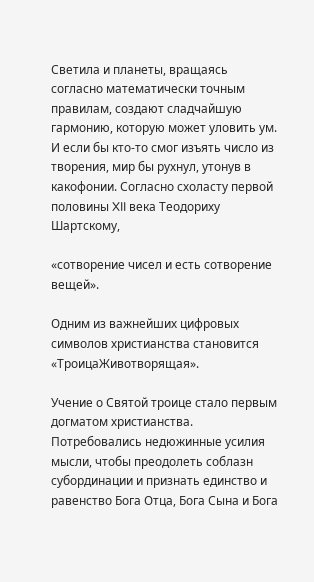Светила и планеты, вращаясь согласно математически точным правилам, создают сладчайшую гармонию, которую может уловить ум. И если бы кто-то смог изъять число из творения, мир бы рухнул, утонув в какофонии. Согласно схоласту первой половины XII века Теодориху Шартскому,

«сотворение чисел и есть сотворение вещей».

Одним из важнейших цифровых символов христианства становится «ТроицаЖивотворящая».

Учение о Святой троице стало первым догматом христианства. Потребовались недюжинные усилия мысли, чтобы преодолеть соблазн субординации и признать единство и равенство Бога Отца, Бога Сына и Бога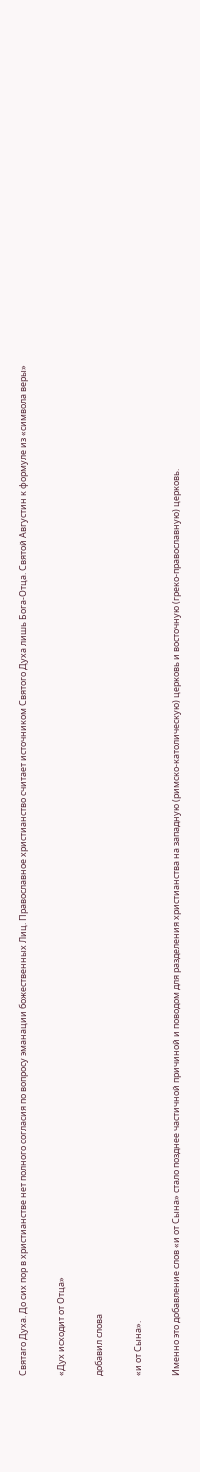Святаго Духа. До сих пор в христианстве нет полного согласия по вопросу эманации божественных Лиц. Православное христианство считает источником Святого Духа лишь Бога-Отца. Святой Августин к формуле из «символа веры»

«Дух исходит от Отца»

добавил слова

«и от Сына».

Именно это добавление слов «и от Сына» стало позднее частичной причиной и поводом для разделения христианства на западную (римско-католическую) церковь и восточную (греко-православную) церковь.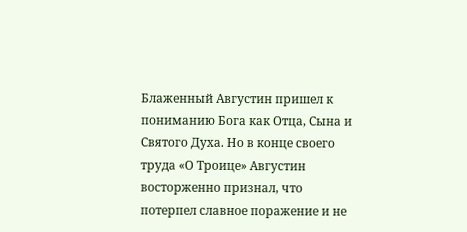Блаженный Августин пришел к пониманию Бога как Отца, Сына и Святого Духа. Но в конце своего труда «О Троице» Августин восторженно признал, что потерпел славное поражение и не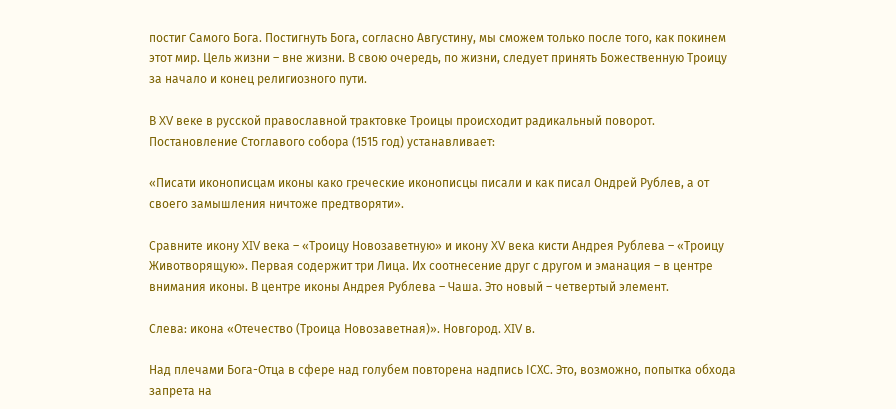постиг Самого Бога. Постигнуть Бога, согласно Августину, мы сможем только после того, как покинем этот мир. Цель жизни – вне жизни. В свою очередь, по жизни, следует принять Божественную Троицу за начало и конец религиозного пути.

В XV веке в русской православной трактовке Троицы происходит радикальный поворот. Постановление Стоглавого собора (1515 год) устанавливает:

«Писати иконописцам иконы како греческие иконописцы писали и как писал Ондрей Рублев, а от своего замышления ничтоже предтворяти».

Сравните икону XIV века – «Троицу Новозаветную» и икону XV века кисти Андрея Рублева – «Троицу Животворящую». Первая содержит три Лица. Их соотнесение друг с другом и эманация – в центре внимания иконы. В центре иконы Андрея Рублева – Чаша. Это новый – четвертый элемент.

Слева: икона «Отечество (Троица Новозаветная)». Новгород. XIV в.

Над плечами Бога-Отца в сфере над голубем повторена надпись ІСХС. Это, возможно, попытка обхода запрета на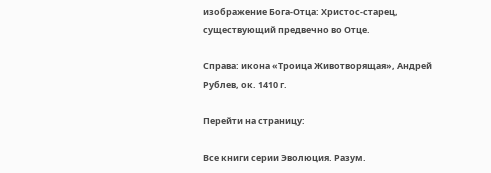изображение Бога-Отца: Христос-старец, существующий предвечно во Отце.

Справа: икона «Троица Животворящая», Андрей Рублев, ок. 1410 г.

Перейти на страницу:

Все книги серии Эволюция. Разум.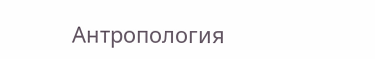Антропология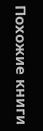Похожие книги